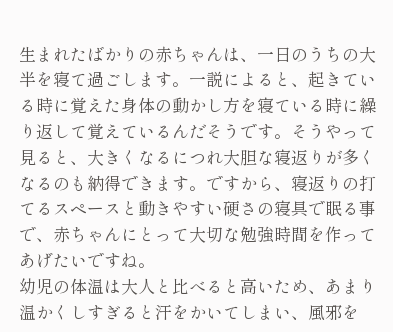生まれたばかりの赤ちゃんは、一日のうちの大半を寝て過ごします。一説によると、起きている時に覚えた身体の動かし方を寝ている時に繰り返して覚えているんだそうです。そうやって見ると、大きくなるにつれ大胆な寝返りが多くなるのも納得できます。ですから、寝返りの打てるスペースと動きやすい硬さの寝具で眠る事で、赤ちゃんにとって大切な勉強時間を作ってあげたいですね。
幼児の体温は大人と比べると高いため、あまり温かくしすぎると汗をかいてしまい、風邪を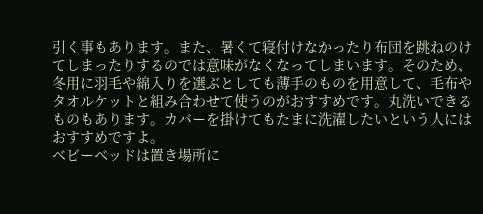引く事もあります。また、暑くて寝付けなかったり布団を跳ねのけてしまったりするのでは意味がなくなってしまいます。そのため、冬用に羽毛や綿入りを選ぶとしても薄手のものを用意して、毛布やタオルケットと組み合わせて使うのがおすすめです。丸洗いできるものもあります。カバーを掛けてもたまに洗濯したいという人にはおすすめですよ。
ベビーベッドは置き場所に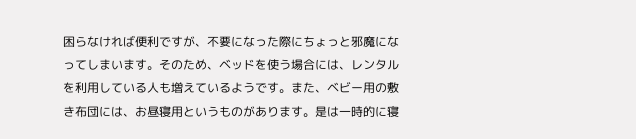困らなければ便利ですが、不要になった際にちょっと邪魔になってしまいます。そのため、ベッドを使う場合には、レンタルを利用している人も増えているようです。また、ベビー用の敷き布団には、お昼寝用というものがあります。是は一時的に寝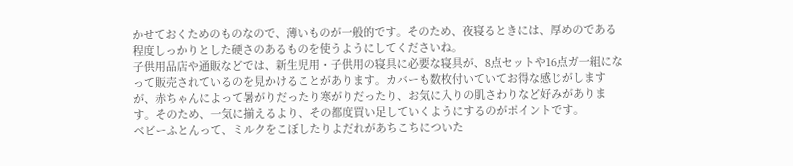かせておくためのものなので、薄いものが一般的です。そのため、夜寝るときには、厚めのである程度しっかりとした硬さのあるものを使うようにしてくださいね。
子供用品店や通販などでは、新生児用・子供用の寝具に必要な寝具が、8点セットや16点ガ一組になって販売されているのを見かけることがあります。カバーも数枚付いていてお得な感じがしますが、赤ちゃんによって暑がりだったり寒がりだったり、お気に入りの肌さわりなど好みがあります。そのため、一気に揃えるより、その都度買い足していくようにするのがポイントです。
ベビーふとんって、ミルクをこぼしたりよだれがあちこちについた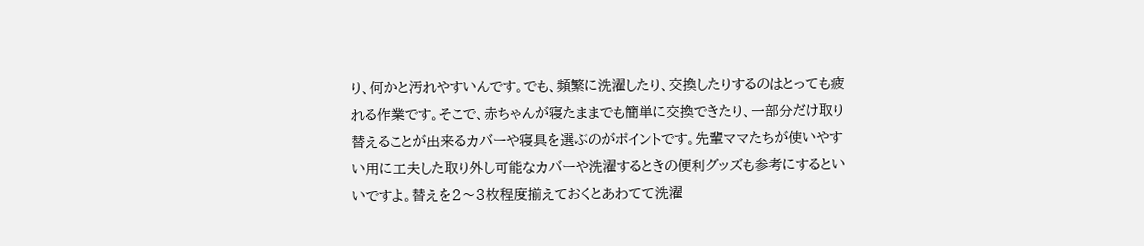り、何かと汚れやすいんです。でも、頻繁に洗濯したり、交換したりするのはとっても疲れる作業です。そこで、赤ちゃんが寝たままでも簡単に交換できたり、一部分だけ取り替えることが出来るカバーや寝具を選ぶのがポイントです。先輩ママたちが使いやすい用に工夫した取り外し可能なカバーや洗濯するときの便利グッズも参考にするといいですよ。替えを2〜3枚程度揃えておくとあわてて洗濯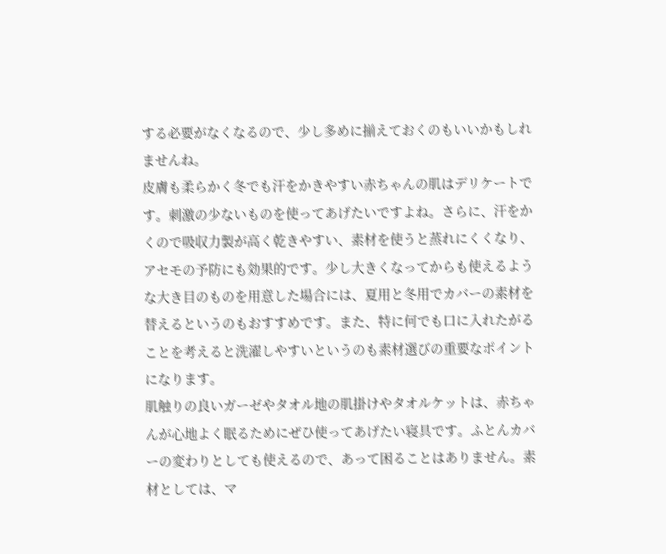する必要がなくなるので、少し多めに揃えておくのもいいかもしれませんね。
皮膚も柔らかく冬でも汗をかきやすい赤ちゃんの肌はデリケートです。刺激の少ないものを使ってあげたいですよね。さらに、汗をかくので吸収力製が高く乾きやすい、素材を使うと蒸れにくくなり、アセモの予防にも効果的です。少し大きくなってからも使えるような大き目のものを用意した場合には、夏用と冬用でカバーの素材を替えるというのもおすすめです。また、特に何でも口に入れたがることを考えると洗濯しやすいというのも素材選びの重要なポイントになります。
肌触りの良いガーゼやタオル地の肌掛けやタオルケットは、赤ちゃんが心地よく眠るためにぜひ使ってあげたい寝具です。ふとんカバーの変わりとしても使えるので、あって困ることはありません。素材としては、マ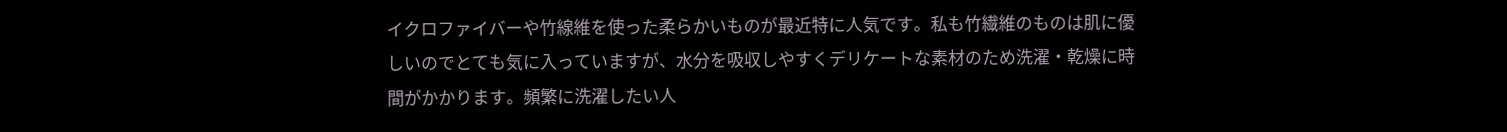イクロファイバーや竹線維を使った柔らかいものが最近特に人気です。私も竹繊維のものは肌に優しいのでとても気に入っていますが、水分を吸収しやすくデリケートな素材のため洗濯・乾燥に時間がかかります。頻繁に洗濯したい人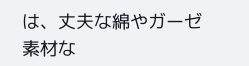は、丈夫な綿やガーゼ素材な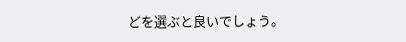どを選ぶと良いでしょう。